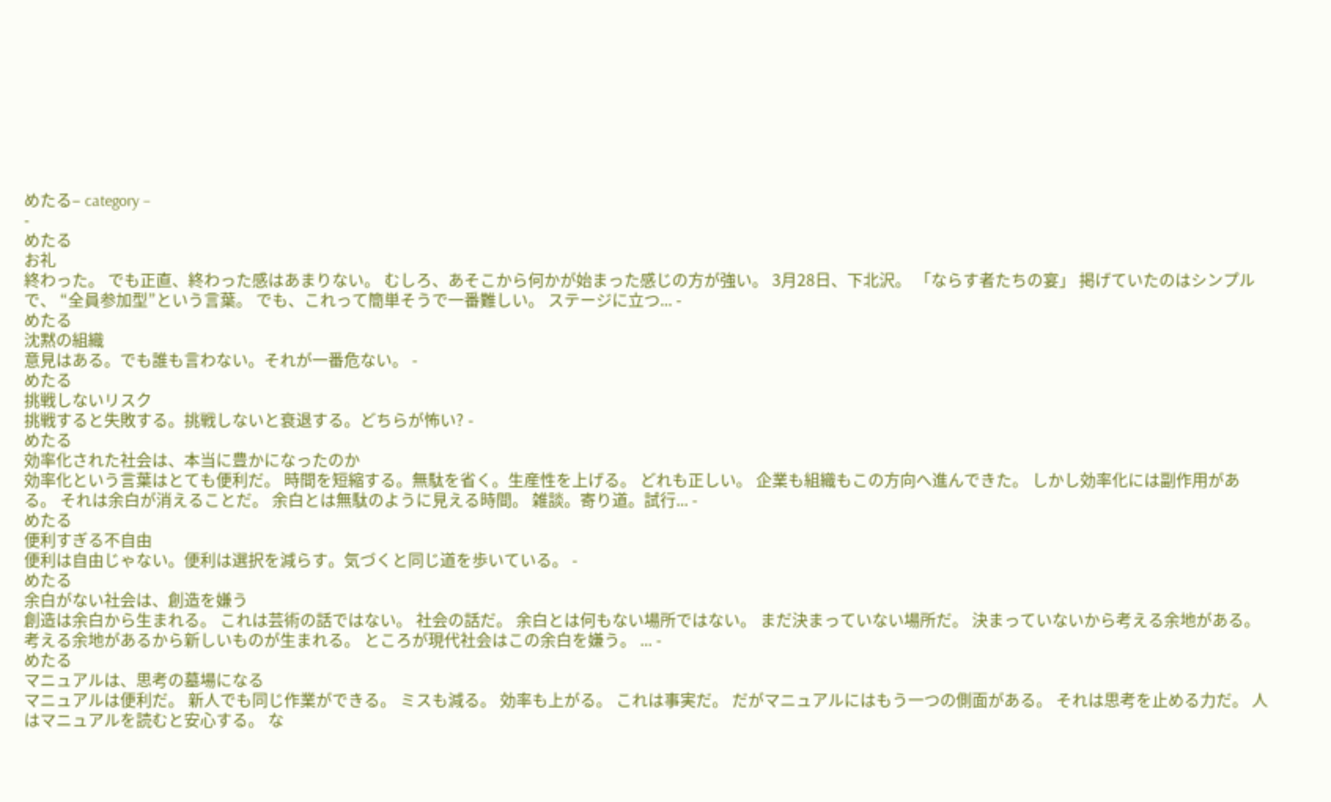めたる– category –
-
めたる
お礼
終わった。 でも正直、終わった感はあまりない。 むしろ、あそこから何かが始まった感じの方が強い。 3月28日、下北沢。 「ならす者たちの宴」 掲げていたのはシンプルで、 “全員参加型”という言葉。 でも、これって簡単そうで一番難しい。 ステージに立つ... -
めたる
沈黙の組織
意見はある。でも誰も言わない。それが一番危ない。 -
めたる
挑戦しないリスク
挑戦すると失敗する。挑戦しないと衰退する。どちらが怖い? -
めたる
効率化された社会は、本当に豊かになったのか
効率化という言葉はとても便利だ。 時間を短縮する。無駄を省く。生産性を上げる。 どれも正しい。 企業も組織もこの方向へ進んできた。 しかし効率化には副作用がある。 それは余白が消えることだ。 余白とは無駄のように見える時間。 雑談。寄り道。試行... -
めたる
便利すぎる不自由
便利は自由じゃない。便利は選択を減らす。気づくと同じ道を歩いている。 -
めたる
余白がない社会は、創造を嫌う
創造は余白から生まれる。 これは芸術の話ではない。 社会の話だ。 余白とは何もない場所ではない。 まだ決まっていない場所だ。 決まっていないから考える余地がある。 考える余地があるから新しいものが生まれる。 ところが現代社会はこの余白を嫌う。 ... -
めたる
マニュアルは、思考の墓場になる
マニュアルは便利だ。 新人でも同じ作業ができる。 ミスも減る。 効率も上がる。 これは事実だ。 だがマニュアルにはもう一つの側面がある。 それは思考を止める力だ。 人はマニュアルを読むと安心する。 な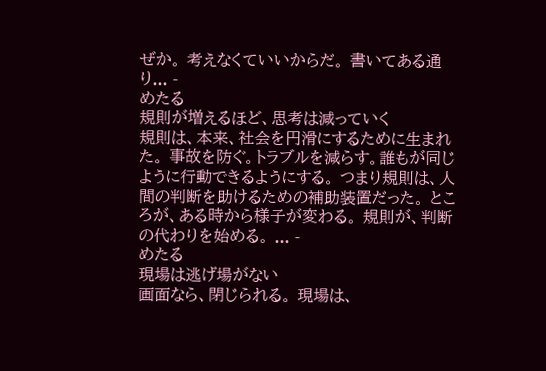ぜか。 考えなくていいからだ。 書いてある通り... -
めたる
規則が増えるほど、思考は減っていく
規則は、本来、社会を円滑にするために生まれた。 事故を防ぐ。トラブルを減らす。誰もが同じように行動できるようにする。 つまり規則は、人間の判断を助けるための補助装置だった。 ところが、ある時から様子が変わる。 規則が、判断の代わりを始める。 ... -
めたる
現場は逃げ場がない
画面なら、閉じられる。 現場は、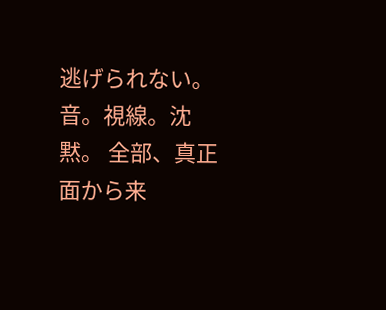逃げられない。 音。視線。沈黙。 全部、真正面から来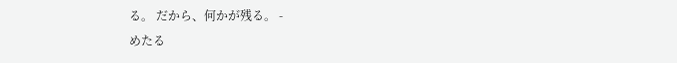る。 だから、何かが残る。 -
めたる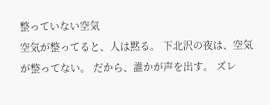整っていない空気
空気が整ってると、人は黙る。 下北沢の夜は、空気が整ってない。 だから、誰かが声を出す。 ズレ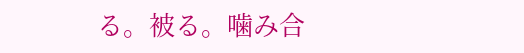る。被る。噛み合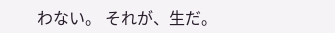わない。 それが、生だ。